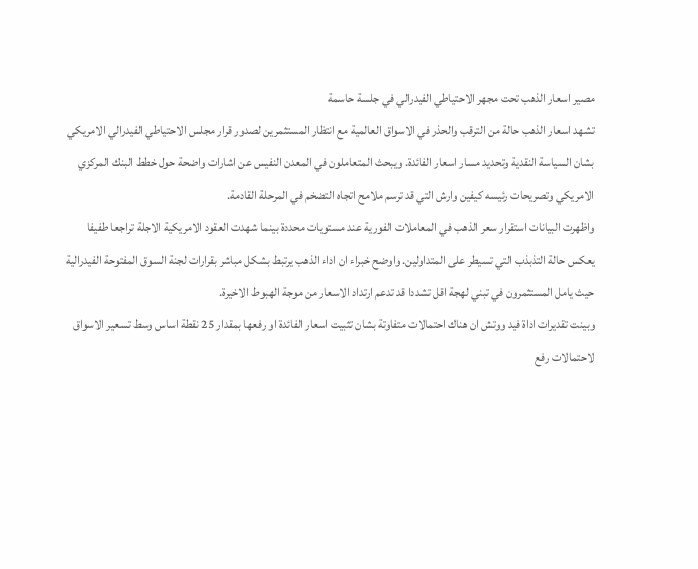مصير اسعار الذهب تحت مجهر الاحتياطي الفيدرالي في جلسة حاسمة
تشهد اسعار الذهب حالة من الترقب والحذر في الاسواق العالمية مع انتظار المستثمرين لصدور قرار مجلس الاحتياطي الفيدرالي الامريكي بشان السياسة النقدية وتحديد مسار اسعار الفائدة. ويبحث المتعاملون في المعدن النفيس عن اشارات واضحة حول خطط البنك المركزي الامريكي وتصريحات رئيسه كيفين وارش التي قد ترسم ملامح اتجاه التضخم في المرحلة القادمة.
واظهرت البيانات استقرار سعر الذهب في المعاملات الفورية عند مستويات محددة بينما شهدت العقود الامريكية الاجلة تراجعا طفيفا يعكس حالة التذبذب التي تسيطر على المتداولين. واوضح خبراء ان اداء الذهب يرتبط بشكل مباشر بقرارات لجنة السوق المفتوحة الفيدرالية حيث يامل المستثمرون في تبني لهجة اقل تشددا قد تدعم ارتداد الاسعار من موجة الهبوط الاخيرة.
وبينت تقديرات اداة فيد ووتش ان هناك احتمالات متفاوتة بشان تثبيت اسعار الفائدة او رفعها بمقدار 25 نقطة اساس وسط تسعير الاسواق لاحتمالات رفع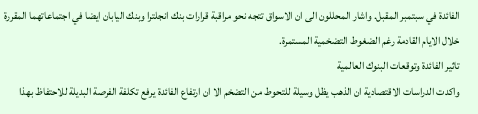الفائدة في سبتمبر المقبل. واشار المحللون الى ان الاسواق تتجه نحو مراقبة قرارات بنك انجلترا وبنك اليابان ايضا في اجتماعاتهما المقررة خلال الايام القادمة رغم الضغوط التضخمية المستمرة.
تاثير الفائدة وتوقعات البنوك العالمية
واكدت الدراسات الاقتصادية ان الذهب يظل وسيلة للتحوط من التضخم الا ان ارتفاع الفائدة يرفع تكلفة الفرصة البديلة للاحتفاظ بهذا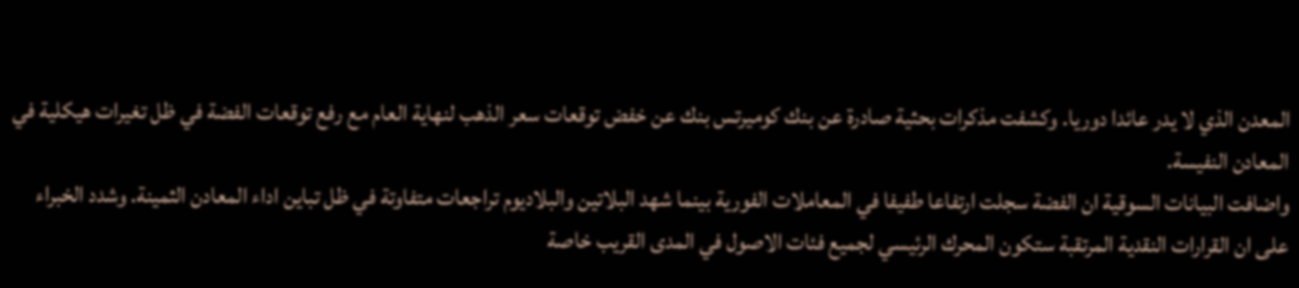المعدن الذي لا يدر عائدا دوريا. وكشفت مذكرات بحثية صادرة عن بنك كوميرتس بنك عن خفض توقعات سعر الذهب لنهاية العام مع رفع توقعات الفضة في ظل تغيرات هيكلية في المعادن النفيسة.
واضافت البيانات السوقية ان الفضة سجلت ارتفاعا طفيفا في المعاملات الفورية بينما شهد البلاتين والبلاديوم تراجعات متفاوتة في ظل تباين اداء المعادن الثمينة. وشدد الخبراء على ان القرارات النقدية المرتقبة ستكون المحرك الرئيسي لجميع فئات الاصول في المدى القريب خاصة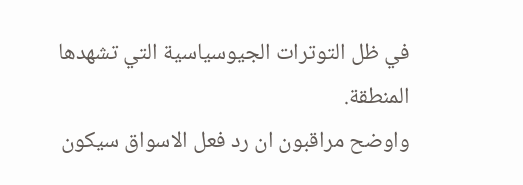في ظل التوترات الجيوسياسية التي تشهدها المنطقة.
واوضح مراقبون ان رد فعل الاسواق سيكون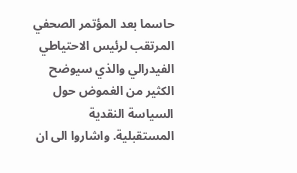حاسما بعد المؤتمر الصحفي المرتقب لرئيس الاحتياطي الفيدرالي والذي سيوضح الكثير من الغموض حول السياسة النقدية المستقبلية. واشاروا الى ان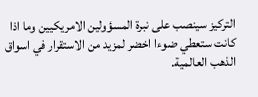التركيز سينصب على نبرة المسؤولين الامريكيين وما اذا كانت ستعطي ضوءا اخضر لمزيد من الاستقرار في اسواق الذهب العالمية.